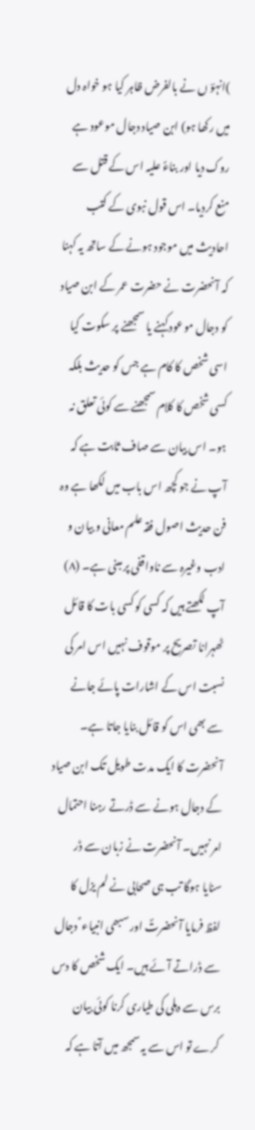)انہوؔ ں نے بالفرض ظاہر کیا ہو خواہ دل میں رکھا ہو) ابن صیاد دجال موعود ہے روک دیا اور بناءً علیہ اس کے قتل سے منع کردیا۔ اس قول نبوی کے کتب احادیث میں موجود ہونے کے ساتھ یہ کہنا کہ آنحضرت نے حضرت عمر کے ابن صیاد کو دجال موعود کہنے یا سمجھنے پر سکوت کیا اسی شخص کا کام ہے جس کو حدیث بلکہ کسی شخص کا کلام سمجھنے سے کوئی تعلق نہ ہو۔ اس بیان سے صاف ثابت ہے کہ آپ نے جو کچھ اس باب میں لکھا ہے وہ فن حدیث اصول فقہ علم معانی و بیان و ادب وغیرہ سے ناواقفی پر مبنی ہے۔ (۸) آپ لکھتے ہیں کہ کسی کو کسی بات کا قائل ٹھہرانا تصریح پر موقوف نہیں اس امر کی نسبت اس کے اشارات پائے جانے سے بھی اس کو قائل بنایا جاتا ہے۔ آنحضرت کا ایک مدت طویل تک ابن صیاد کے دجال ہونے سے ڈرتے رہنا احتمال امر نہیں۔ آنحضرت نے زبان سے ڈر سنایا ہوگا تب ہی صحابی نے لم یزل کا لفظ فرمایا آنحضرتؐ اور سبھی انبیاء ؑ دجال سے ڈراتے آئے ہیں۔ ایک شخص کا دس برس سے دہلی کی طیاری کرنا کوئی بیان کرے تو اس سے یہ سمجھ میں آتا ہے کہ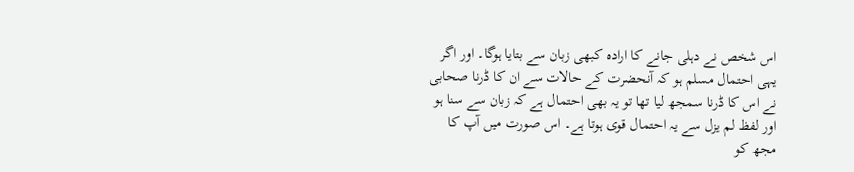اس شخص نے دہلی جانے کا ارادہ کبھی زبان سے بتایا ہوگا۔ اور اگر یہی احتمال مسلم ہو کہ آنحضرت کے حالات سے ان کا ڈرنا صحابی نے اس کا ڈرنا سمجھ لیا تھا تو یہ بھی احتمال ہے کہ زبان سے سنا ہو اور لفظ لم یزل سے یہ احتمال قوی ہوتا ہے۔ اس صورت میں آپ کا مجھ کو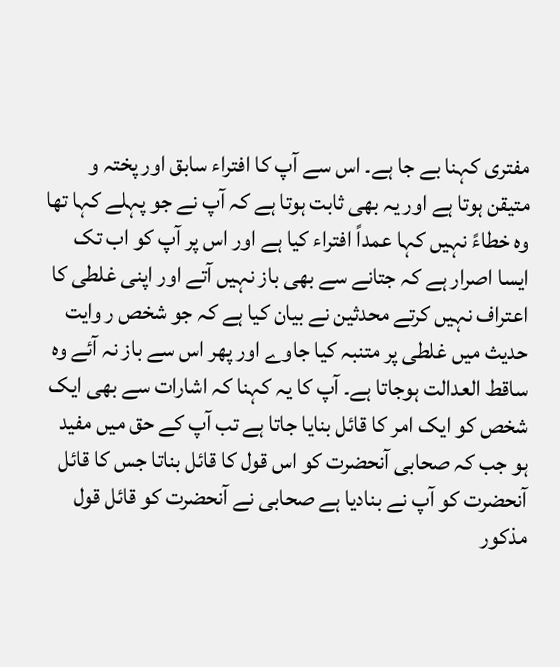مفتری کہنا بے جا ہے۔ اس سے آپ کا افتراء سابق اور پختہ و متیقن ہوتا ہے اور یہ بھی ثابت ہوتا ہے کہ آپ نے جو پہلے کہا تھا وہ خطاءً نہیں کہا عمداً افتراء کیا ہے اور اس پر آپ کو اب تک ایسا اصرار ہے کہ جتانے سے بھی باز نہیں آتے اور اپنی غلطی کا اعتراف نہیں کرتے محدثین نے بیان کیا ہے کہ جو شخص ر وایت حدیث میں غلطی پر متنبہ کیا جاوے اور پھر اس سے باز نہ آئے وہ ساقط العدالت ہوجاتا ہے۔ آپ کا یہ کہنا کہ اشارات سے بھی ایک شخص کو ایک امر کا قائل بنایا جاتا ہے تب آپ کے حق میں مفید ہو جب کہ صحابی آنحضرت کو اس قول کا قائل بناتا جس کا قائل آنحضرت کو آپ نے بنادیا ہے صحابی نے آنحضرت کو قائل قول مذکور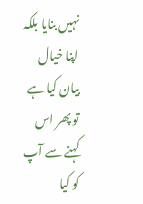نہیں بنایا بلکہ اپنا خیال بیان کیا ہے تو پھر اس کہنے سے آپ کو کیا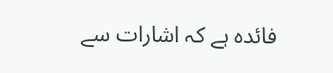فائدہ ہے کہ اشارات سے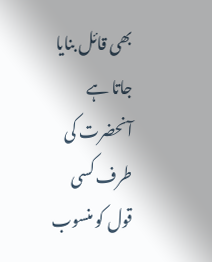بھی قائل بنایا جاتا ہے آنحضرت کی طرف کسی قول کو منسوب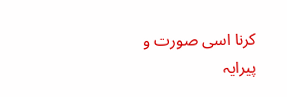کرنا اسی صورت و پیرایہ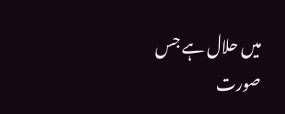میں حلال ہے جس صورت